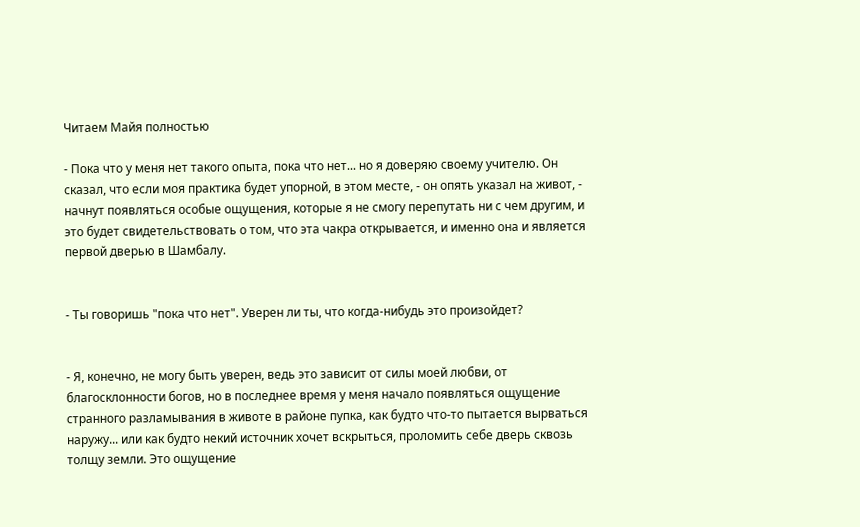Читаем Майя полностью

- Пока что у меня нет такого опыта, пока что нет... но я доверяю своему учителю. Он сказал, что если моя практика будет упорной, в этом месте, - он опять указал на живот, - начнут появляться особые ощущения, которые я не смогу перепутать ни с чем другим, и это будет свидетельствовать о том, что эта чакра открывается, и именно она и является первой дверью в Шамбалу.


- Ты говоришь "пока что нет". Уверен ли ты, что когда-нибудь это произойдет?


- Я, конечно, не могу быть уверен, ведь это зависит от силы моей любви, от благосклонности богов, но в последнее время у меня начало появляться ощущение странного разламывания в животе в районе пупка, как будто что-то пытается вырваться наружу... или как будто некий источник хочет вскрыться, проломить себе дверь сквозь толщу земли. Это ощущение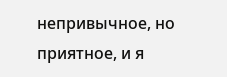непривычное, но приятное, и я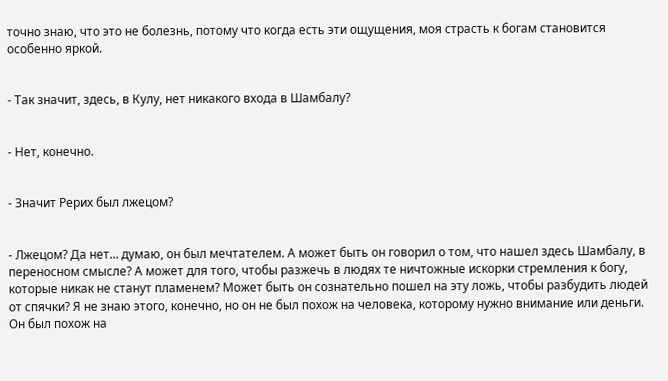точно знаю, что это не болезнь, потому что когда есть эти ощущения, моя страсть к богам становится особенно яркой.


- Так значит, здесь, в Кулу, нет никакого входа в Шамбалу?


- Нет, конечно.


- Значит Рерих был лжецом?


- Лжецом? Да нет... думаю, он был мечтателем. А может быть он говорил о том, что нашел здесь Шамбалу, в переносном смысле? А может для того, чтобы разжечь в людях те ничтожные искорки стремления к богу, которые никак не станут пламенем? Может быть он сознательно пошел на эту ложь, чтобы разбудить людей от спячки? Я не знаю этого, конечно, но он не был похож на человека, которому нужно внимание или деньги. Он был похож на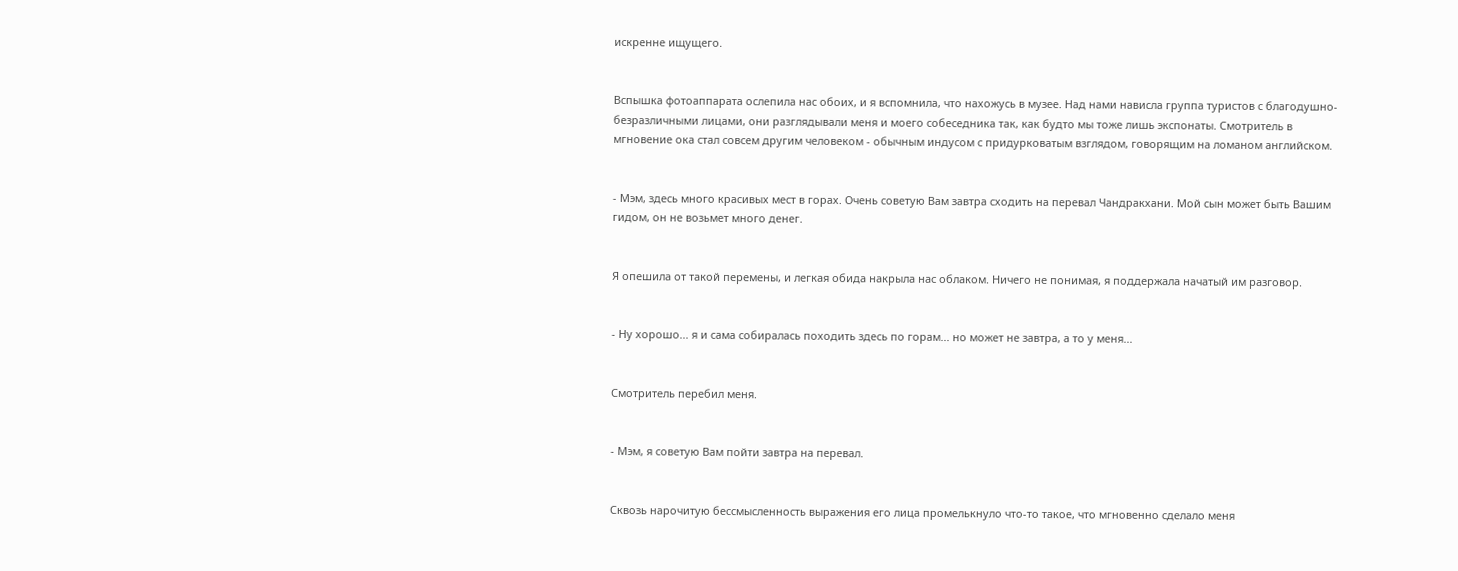искренне ищущего.


Вспышка фотоаппарата ослепила нас обоих, и я вспомнила, что нахожусь в музее. Над нами нависла группа туристов с благодушно-безразличными лицами, они разглядывали меня и моего собеседника так, как будто мы тоже лишь экспонаты. Смотритель в мгновение ока стал совсем другим человеком - обычным индусом с придурковатым взглядом, говорящим на ломаном английском.


- Мэм, здесь много красивых мест в горах. Очень советую Вам завтра сходить на перевал Чандракхани. Мой сын может быть Вашим гидом, он не возьмет много денег.


Я опешила от такой перемены, и легкая обида накрыла нас облаком. Ничего не понимая, я поддержала начатый им разговор.


- Ну хорошо... я и сама собиралась походить здесь по горам... но может не завтра, а то у меня...


Смотритель перебил меня.


- Мэм, я советую Вам пойти завтра на перевал.


Сквозь нарочитую бессмысленность выражения его лица промелькнуло что-то такое, что мгновенно сделало меня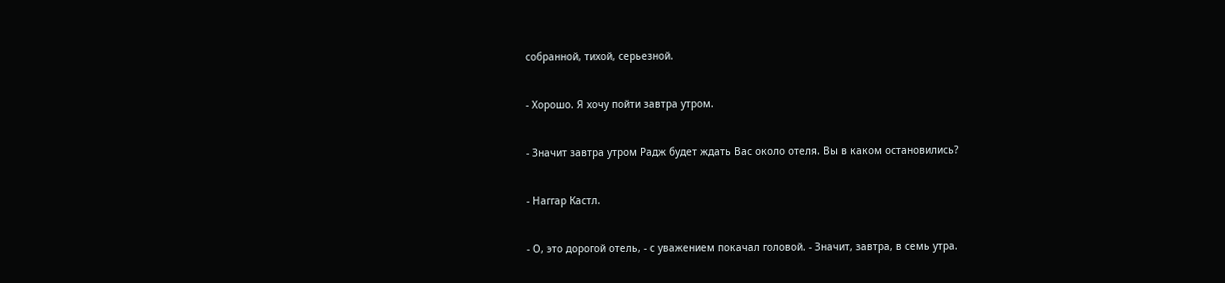собранной, тихой, серьезной.


- Хорошо. Я хочу пойти завтра утром.


- Значит завтра утром Радж будет ждать Вас около отеля. Вы в каком остановились?


- Наггар Кастл.


- О, это дорогой отель, - с уважением покачал головой. - Значит, завтра, в семь утра.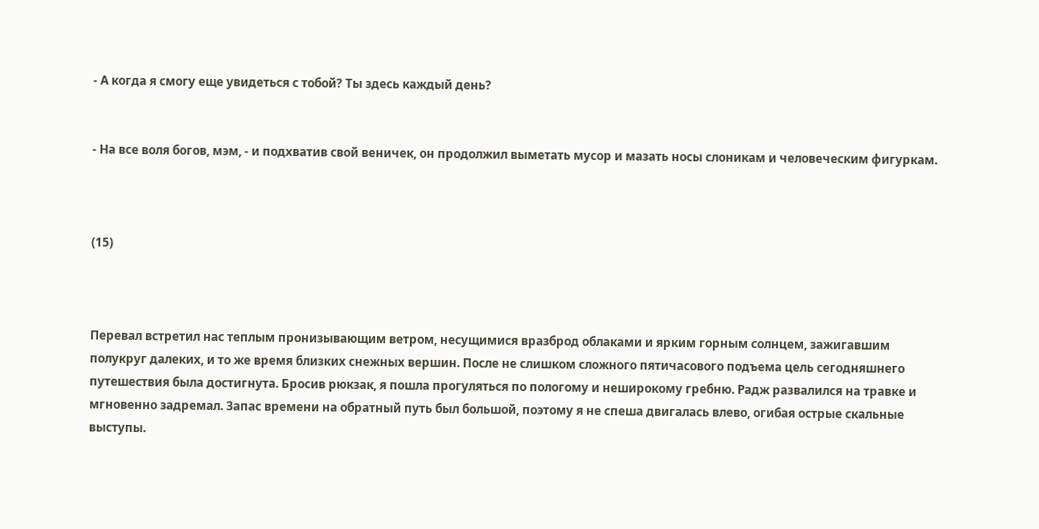- А когда я смогу еще увидеться с тобой? Ты здесь каждый день?


- На все воля богов, мэм, - и подхватив свой веничек, он продолжил выметать мусор и мазать носы слоникам и человеческим фигуркам.



(15)



Перевал встретил нас теплым пронизывающим ветром, несущимися вразброд облаками и ярким горным солнцем, зажигавшим полукруг далеких, и то же время близких снежных вершин. После не слишком сложного пятичасового подъема цель сегодняшнего путешествия была достигнута. Бросив рюкзак, я пошла прогуляться по пологому и неширокому гребню. Радж развалился на травке и мгновенно задремал. Запас времени на обратный путь был большой, поэтому я не спеша двигалась влево, огибая острые скальные выступы.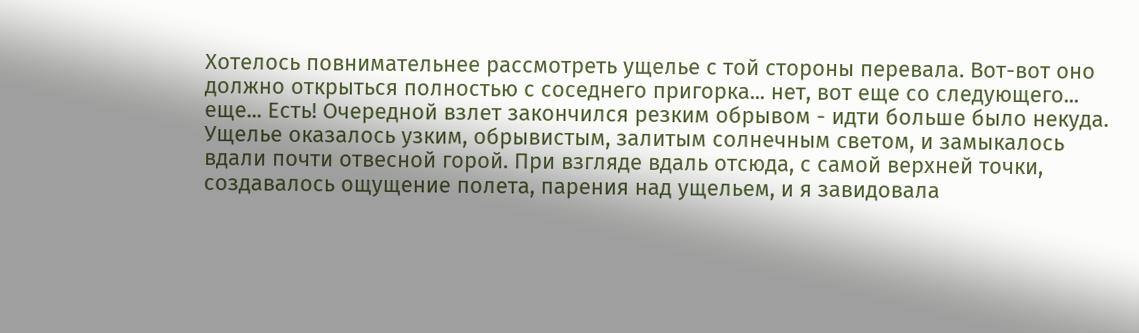Хотелось повнимательнее рассмотреть ущелье с той стороны перевала. Вот-вот оно должно открыться полностью с соседнего пригорка... нет, вот еще со следующего... еще... Есть! Очередной взлет закончился резким обрывом - идти больше было некуда. Ущелье оказалось узким, обрывистым, залитым солнечным светом, и замыкалось вдали почти отвесной горой. При взгляде вдаль отсюда, с самой верхней точки, создавалось ощущение полета, парения над ущельем, и я завидовала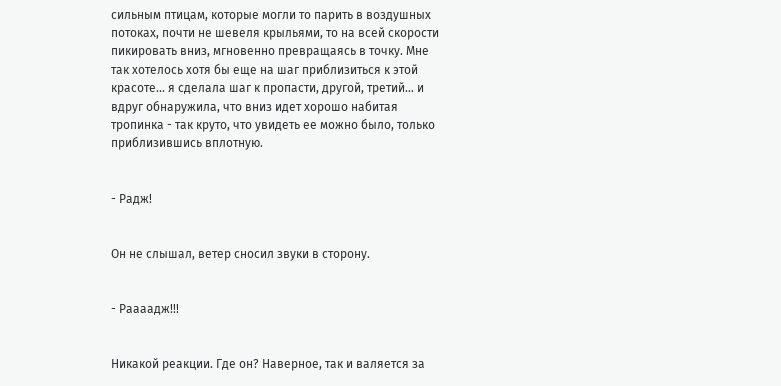сильным птицам, которые могли то парить в воздушных потоках, почти не шевеля крыльями, то на всей скорости пикировать вниз, мгновенно превращаясь в точку. Мне так хотелось хотя бы еще на шаг приблизиться к этой красоте... я сделала шаг к пропасти, другой, третий... и вдруг обнаружила, что вниз идет хорошо набитая тропинка - так круто, что увидеть ее можно было, только приблизившись вплотную.


- Радж!


Он не слышал, ветер сносил звуки в сторону.


- Раааадж!!!


Никакой реакции. Где он? Наверное, так и валяется за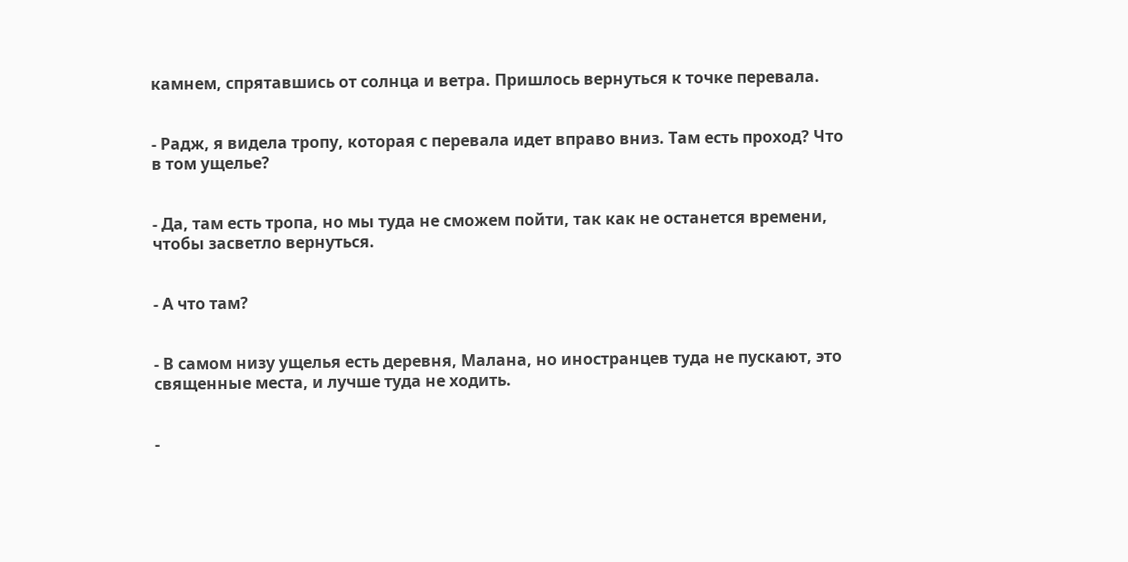камнем, спрятавшись от солнца и ветра. Пришлось вернуться к точке перевала.


- Радж, я видела тропу, которая с перевала идет вправо вниз. Там есть проход? Что в том ущелье?


- Да, там есть тропа, но мы туда не сможем пойти, так как не останется времени, чтобы засветло вернуться.


- А что там?


- В самом низу ущелья есть деревня, Малана, но иностранцев туда не пускают, это священные места, и лучше туда не ходить.


-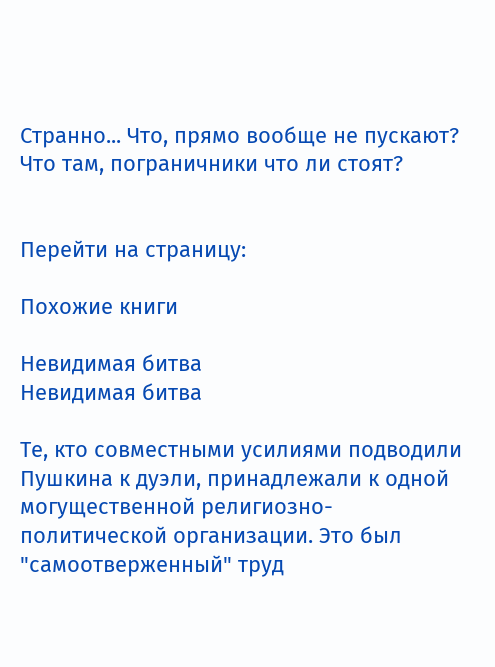Странно... Что, прямо вообще не пускают? Что там, пограничники что ли стоят?


Перейти на страницу:

Похожие книги

Невидимая битва
Невидимая битва

Те, кто совместными усилиями подводили Пушкина к дуэли, принадлежали к одной могущественной религиозно-политической организации. Это был "самоотверженный" труд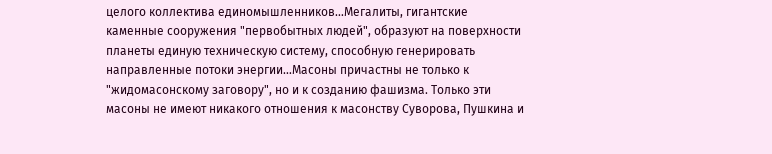целого коллектива единомышленников…Мегалиты, гигантские каменные сооружения "первобытных людей", образуют на поверхности планеты единую техническую систему, способную генерировать направленные потоки энергии…Масоны причастны не только к "жидомасонскому заговору", но и к созданию фашизма. Только эти масоны не имеют никакого отношения к масонству Суворова, Пушкина и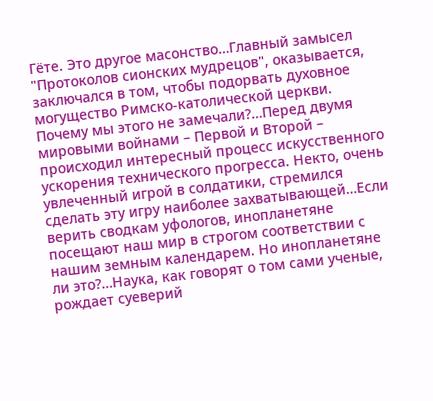Гёте. Это другое масонство…Главный замысел "Протоколов сионских мудрецов", оказывается, заключался в том, чтобы подорвать духовное могущество Римско-католической церкви. Почему мы этого не замечали?…Перед двумя мировыми войнами – Первой и Второй – происходил интересный процесс искусственного ускорения технического прогресса. Некто, очень увлеченный игрой в солдатики, стремился сделать эту игру наиболее захватывающей…Если верить сводкам уфологов, инопланетяне посещают наш мир в строгом соответствии с нашим земным календарем. Но инопланетяне ли это?…Наука, как говорят о том сами ученые, рождает суеверий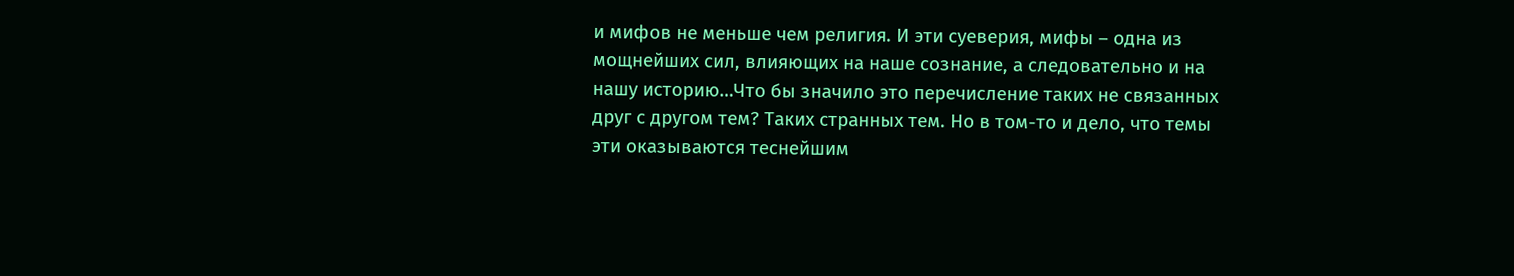и мифов не меньше чем религия. И эти суеверия, мифы – одна из мощнейших сил, влияющих на наше сознание, а следовательно и на нашу историю…Что бы значило это перечисление таких не связанных друг с другом тем? Таких странных тем. Но в том-то и дело, что темы эти оказываются теснейшим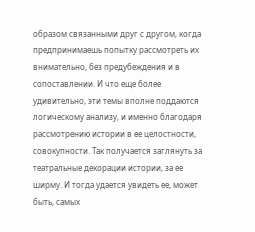образом связанными друг с другом, когда предпринимаешь попытку рассмотреть их внимательно, без предубеждения и в сопоставлении. И что еще более удивительно, эти темы вполне поддаются логическому анализу, и именно благодаря рассмотрению истории в ее целостности, совокупности. Так получается заглянуть за театральные декорации истории, за ее ширму. И тогда удается увидеть ее, может быть, самых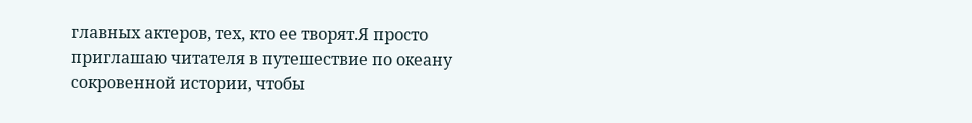главных актеров, тех, кто ее творят.Я просто приглашаю читателя в путешествие по океану сокровенной истории, чтобы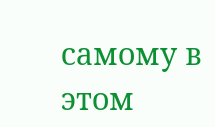самому в этом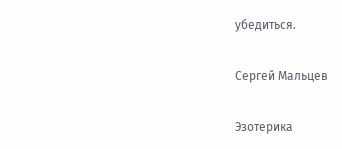убедиться.

Сергей Мальцев

Эзотерика